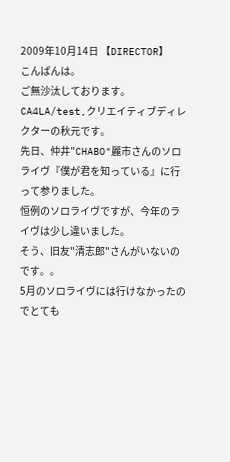2009年10月14日 【DIRECTOR】
こんばんは。
ご無沙汰しております。
CA4LA/test,クリエイティブディレクターの秋元です。
先日、仲井"CHABO"麗市さんのソロライヴ『僕が君を知っている』に行って参りました。
恒例のソロライヴですが、今年のライヴは少し違いました。
そう、旧友"清志郎"さんがいないのです。。
5月のソロライヴには行けなかったのでとても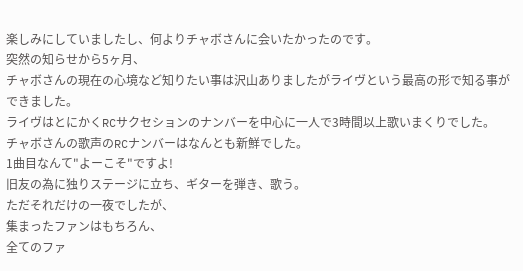楽しみにしていましたし、何よりチャボさんに会いたかったのです。
突然の知らせから5ヶ月、
チャボさんの現在の心境など知りたい事は沢山ありましたがライヴという最高の形で知る事ができました。
ライヴはとにかくRCサクセションのナンバーを中心に一人で3時間以上歌いまくりでした。
チャボさんの歌声のRCナンバーはなんとも新鮮でした。
1曲目なんて"よーこそ"ですよ!
旧友の為に独りステージに立ち、ギターを弾き、歌う。
ただそれだけの一夜でしたが、
集まったファンはもちろん、
全てのファ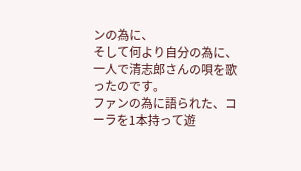ンの為に、
そして何より自分の為に、
一人で清志郎さんの唄を歌ったのです。
ファンの為に語られた、コーラを1本持って遊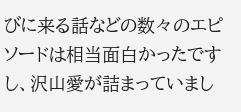びに来る話などの数々のエピソードは相当面白かったですし、沢山愛が詰まっていまし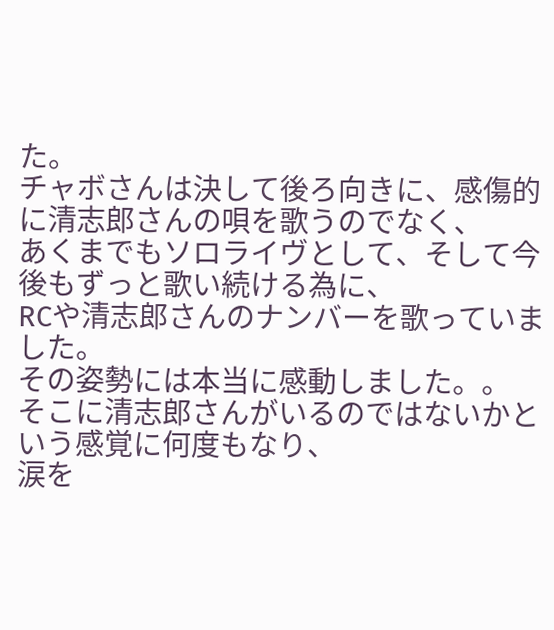た。
チャボさんは決して後ろ向きに、感傷的に清志郎さんの唄を歌うのでなく、
あくまでもソロライヴとして、そして今後もずっと歌い続ける為に、
RCや清志郎さんのナンバーを歌っていました。
その姿勢には本当に感動しました。。
そこに清志郎さんがいるのではないかという感覚に何度もなり、
涙を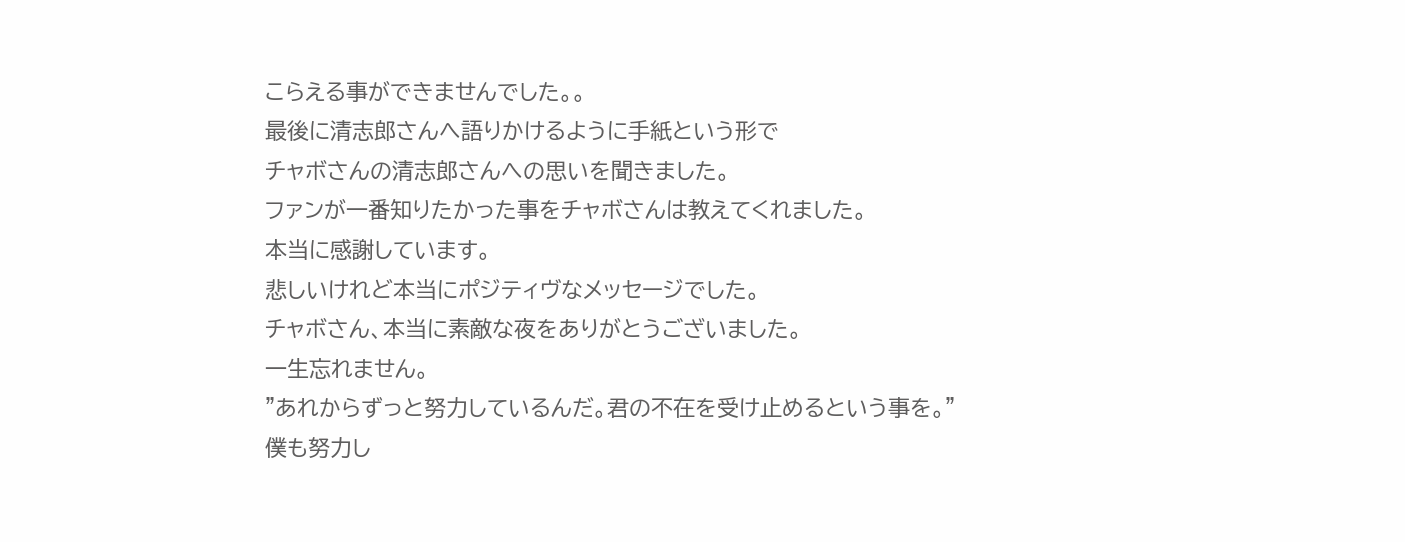こらえる事ができませんでした。。
最後に清志郎さんへ語りかけるように手紙という形で
チャボさんの清志郎さんへの思いを聞きました。
ファンが一番知りたかった事をチャボさんは教えてくれました。
本当に感謝しています。
悲しいけれど本当にポジティヴなメッセージでした。
チャボさん、本当に素敵な夜をありがとうございました。
一生忘れません。
"あれからずっと努力しているんだ。君の不在を受け止めるという事を。"
僕も努力し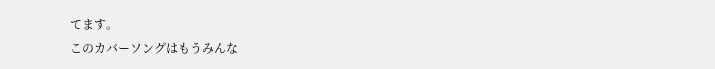てます。
このカバーソングはもうみんな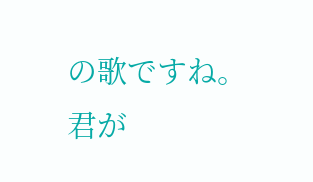の歌ですね。
君が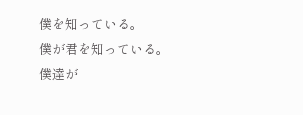僕を知っている。
僕が君を知っている。
僕達が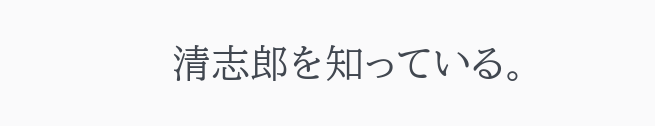清志郎を知っている。